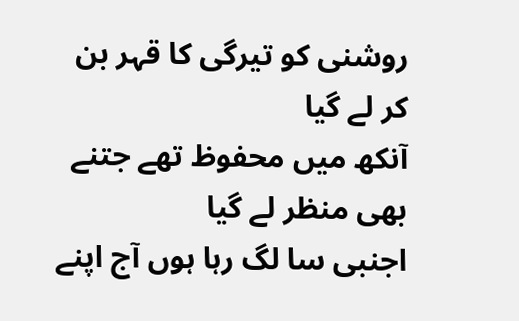روشنی کو تیرگی کا قہر بن کر لے گیا
آنکھ میں محفوظ تھے جتنے بھی منظر لے گیا
اجنبی سا لگ رہا ہوں آج اپنے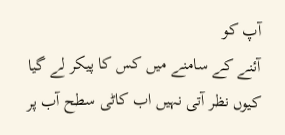آپ کو
آئنے کے سامنے میں کس کا پیکر لے گیا
کیوں نظر آتی نہیں اب کاٹی سطح آب پر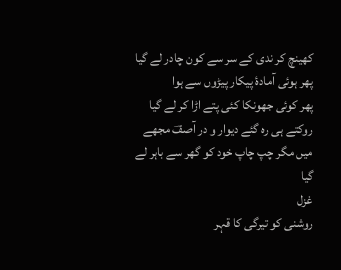کھینچ کر ندی کے سر سے کون چادر لے گیا
پھر ہوئی آمادۂ پیکار پیڑوں سے ہوا
پھر کوئی جھونکا کئی پتے اڑا کر لے گیا
روکتے ہی رہ گئے دیوار و در آصفؔ مجھے
میں مگر چپ چاپ خود کو گھر سے باہر لے گیا
غزل
روشنی کو تیرگی کا قہر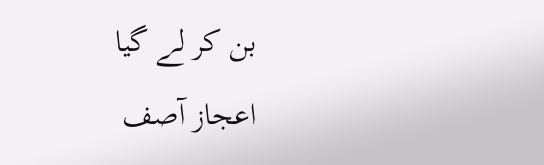بن کر لے گیا
اعجاز آصف